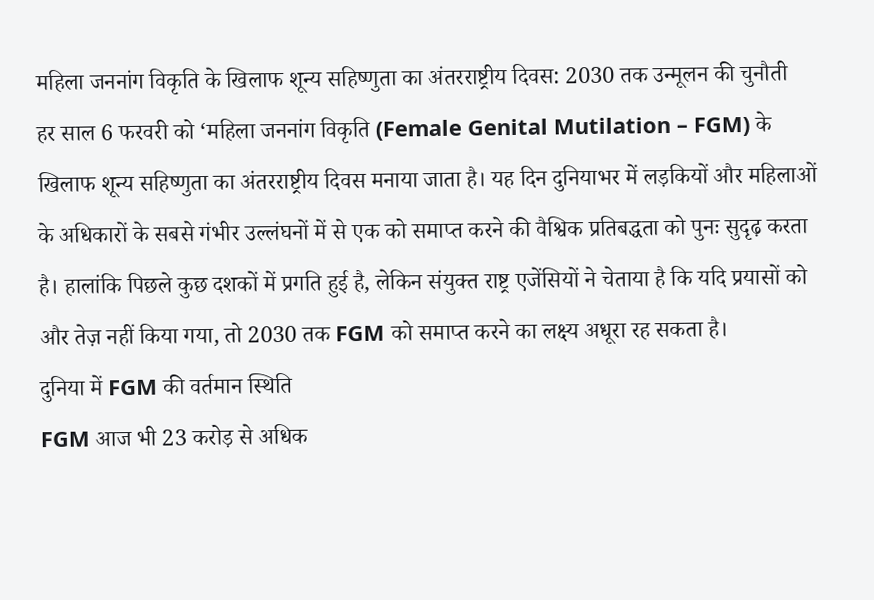महिला जननांग विकृति के खिलाफ शून्य सहिष्णुता का अंतरराष्ट्रीय दिवस: 2030 तक उन्मूलन की चुनौती
हर साल 6 फरवरी को ‘महिला जननांग विकृति (Female Genital Mutilation – FGM) के खिलाफ शून्य सहिष्णुता का अंतरराष्ट्रीय दिवस मनाया जाता है। यह दिन दुनियाभर में लड़कियों और महिलाओं के अधिकारों के सबसे गंभीर उल्लंघनों में से एक को समाप्त करने की वैश्विक प्रतिबद्धता को पुनः सुदृढ़ करता है। हालांकि पिछले कुछ दशकों में प्रगति हुई है, लेकिन संयुक्त राष्ट्र एजेंसियों ने चेताया है कि यदि प्रयासों को और तेज़ नहीं किया गया, तो 2030 तक FGM को समाप्त करने का लक्ष्य अधूरा रह सकता है।
दुनिया में FGM की वर्तमान स्थिति
FGM आज भी 23 करोड़ से अधिक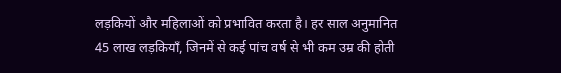लड़कियों और महिलाओं को प्रभावित करता है। हर साल अनुमानित 45 लाख लड़कियाँ, जिनमें से कई पांच वर्ष से भी कम उम्र की होती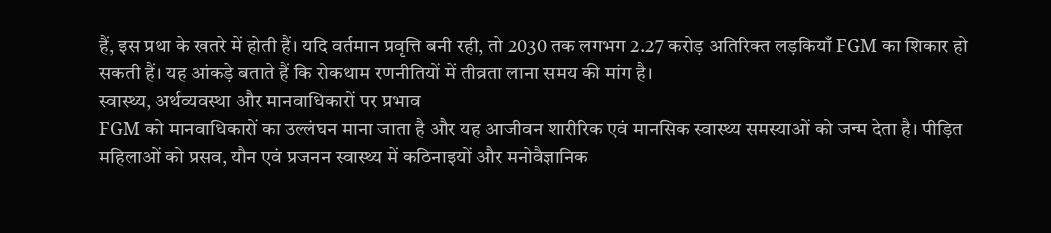हैं, इस प्रथा के खतरे में होती हैं। यदि वर्तमान प्रवृत्ति बनी रही, तो 2030 तक लगभग 2.27 करोड़ अतिरिक्त लड़कियाँ FGM का शिकार हो सकती हैं। यह आंकड़े बताते हैं कि रोकथाम रणनीतियों में तीव्रता लाना समय की मांग है।
स्वास्थ्य, अर्थव्यवस्था और मानवाधिकारों पर प्रभाव
FGM को मानवाधिकारों का उल्लंघन माना जाता है और यह आजीवन शारीरिक एवं मानसिक स्वास्थ्य समस्याओं को जन्म देता है। पीड़ित महिलाओं को प्रसव, यौन एवं प्रजनन स्वास्थ्य में कठिनाइयों और मनोवैज्ञानिक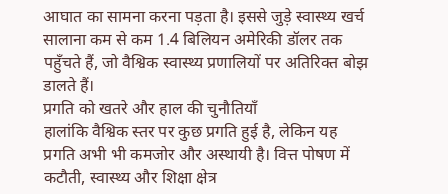आघात का सामना करना पड़ता है। इससे जुड़े स्वास्थ्य खर्च सालाना कम से कम 1.4 बिलियन अमेरिकी डॉलर तक पहुँचते हैं, जो वैश्विक स्वास्थ्य प्रणालियों पर अतिरिक्त बोझ डालते हैं।
प्रगति को खतरे और हाल की चुनौतियाँ
हालांकि वैश्विक स्तर पर कुछ प्रगति हुई है, लेकिन यह प्रगति अभी भी कमजोर और अस्थायी है। वित्त पोषण में कटौती, स्वास्थ्य और शिक्षा क्षेत्र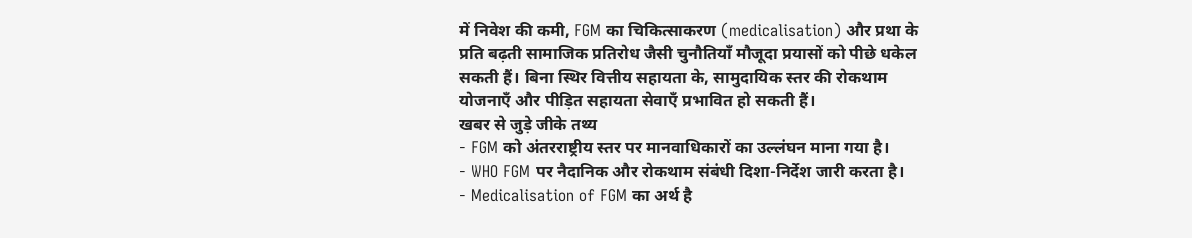में निवेश की कमी, FGM का चिकित्साकरण (medicalisation) और प्रथा के प्रति बढ़ती सामाजिक प्रतिरोध जैसी चुनौतियाँ मौजूदा प्रयासों को पीछे धकेल सकती हैं। बिना स्थिर वित्तीय सहायता के, सामुदायिक स्तर की रोकथाम योजनाएँ और पीड़ित सहायता सेवाएँ प्रभावित हो सकती हैं।
खबर से जुड़े जीके तथ्य
- FGM को अंतरराष्ट्रीय स्तर पर मानवाधिकारों का उल्लंघन माना गया है।
- WHO FGM पर नैदानिक और रोकथाम संबंधी दिशा-निर्देश जारी करता है।
- Medicalisation of FGM का अर्थ है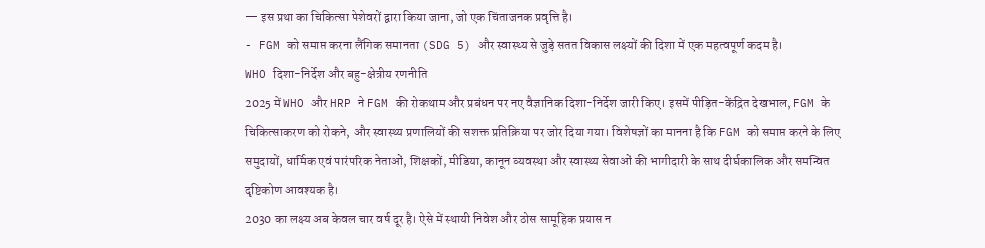— इस प्रथा का चिकित्सा पेशेवरों द्वारा किया जाना, जो एक चिंताजनक प्रवृत्ति है।
- FGM को समाप्त करना लैंगिक समानता (SDG 5) और स्वास्थ्य से जुड़े सतत विकास लक्ष्यों की दिशा में एक महत्वपूर्ण कदम है।
WHO दिशा-निर्देश और बहु-क्षेत्रीय रणनीति
2025 में WHO और HRP ने FGM की रोकथाम और प्रबंधन पर नए वैज्ञानिक दिशा-निर्देश जारी किए। इसमें पीड़ित-केंद्रित देखभाल, FGM के चिकित्साकरण को रोकने, और स्वास्थ्य प्रणालियों की सशक्त प्रतिक्रिया पर जोर दिया गया। विशेषज्ञों का मानना है कि FGM को समाप्त करने के लिए समुदायों, धार्मिक एवं पारंपरिक नेताओं, शिक्षकों, मीडिया, कानून व्यवस्था और स्वास्थ्य सेवाओं की भागीदारी के साथ दीर्घकालिक और समन्वित दृष्टिकोण आवश्यक है।
2030 का लक्ष्य अब केवल चार वर्ष दूर है। ऐसे में स्थायी निवेश और ठोस सामूहिक प्रयास न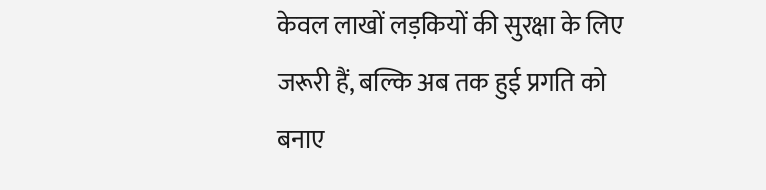केवल लाखों लड़कियों की सुरक्षा के लिए जरूरी हैं, बल्कि अब तक हुई प्रगति को बनाए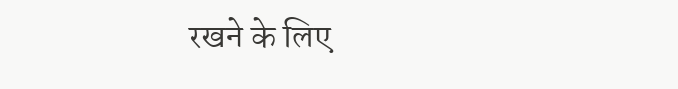रखने के लिए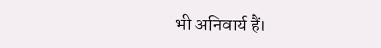भी अनिवार्य हैं।